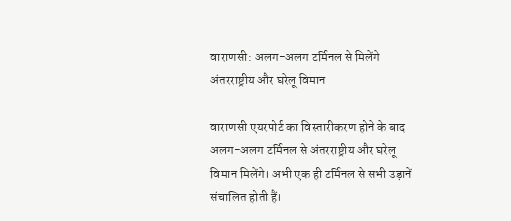वाराणसी: अलग-अलग टर्मिनल से मिलेंगे अंतरराष्ट्रीय और घरेलू विमान

वाराणसी एयरपोर्ट का विस्तारीकरण होने के बाद अलग-अलग टर्मिनल से अंतरराष्ट्रीय और घरेलू विमान मिलेंगे। अभी एक ही टर्मिनल से सभी उड़ानें संचालित होती हैं।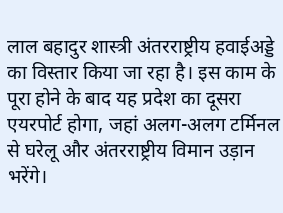लाल बहादुर शास्त्री अंतरराष्ट्रीय हवाईअड्डे का विस्तार किया जा रहा है। इस काम के पूरा होने के बाद यह प्रदेश का दूसरा एयरपोर्ट होगा, जहां अलग-अलग टर्मिनल से घरेलू और अंतरराष्ट्रीय विमान उड़ान भरेंगे।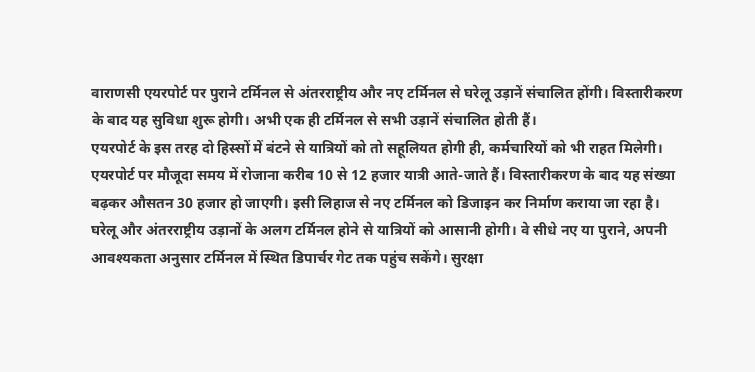वाराणसी एयरपोर्ट पर पुराने टर्मिनल से अंतरराष्ट्रीय और नए टर्मिनल से घरेलू उड़ानें संचालित होंगी। विस्तारीकरण के बाद यह सुविधा शुरू होगी। अभी एक ही टर्मिनल से सभी उड़ानें संचालित होती हैं।
एयरपोर्ट के इस तरह दो हिस्सों में बंटने से यात्रियों को तो सहूलियत होगी ही, कर्मचारियों को भी राहत मिलेगी। एयरपोर्ट पर मौजूदा समय में रोजाना करीब 10 से 12 हजार यात्री आते-जाते हैं। विस्तारीकरण के बाद यह संख्या बढ़कर औसतन 30 हजार हो जाएगी। इसी लिहाज से नए टर्मिनल को डिजाइन कर निर्माण कराया जा रहा है।
घरेलू और अंतरराष्ट्रीय उड़ानों के अलग टर्मिनल होने से यात्रियों को आसानी होगी। वे सीधे नए या पुराने, अपनी आवश्यकता अनुसार टर्मिनल में स्थित डिपार्चर गेट तक पहुंच सकेंगे। सुरक्षा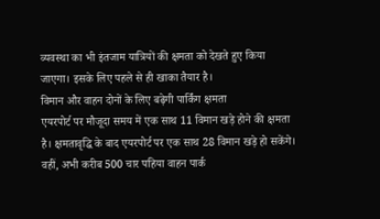व्यवस्था का भी इंतजाम यात्रियों की क्षमता को देखते हुए किया जाएगा। इसके लिए पहले से ही खाका तैयार है।
विमान और वाहन दोनों के लिए बढ़ेगी पार्किंग क्षमता
एयरपोर्ट पर मौजूदा समय में एक साथ 11 विमान खड़े होने की क्षमता है। क्षमतावृद्धि के बाद एयरपोर्ट पर एक साथ 28 विमान खड़े हो सकेंगे। वहीं, अभी करीब 500 चार पहिया वाहन पार्क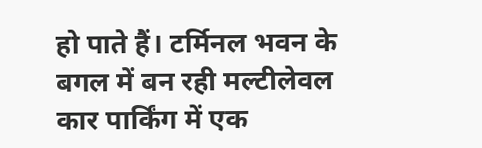हो पाते हैं। टर्मिनल भवन के बगल में बन रही मल्टीलेवल कार पार्किंग में एक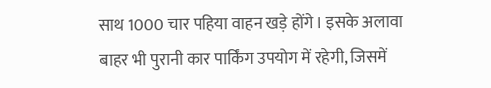साथ 1000 चार पहिया वाहन खड़े होंगे। इसके अलावा बाहर भी पुरानी कार पार्किंग उपयोग में रहेगी, जिसमें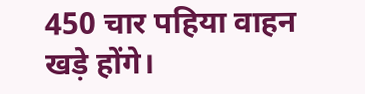450 चार पहिया वाहन खड़े होंगे।